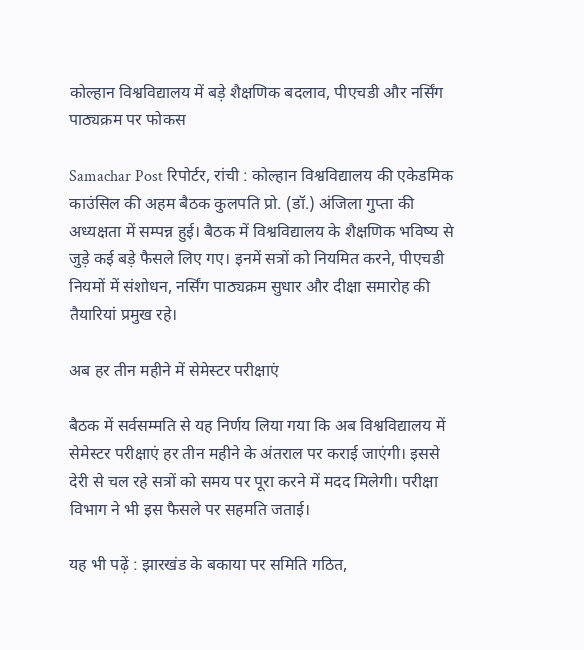कोल्हान विश्वविद्यालय में बड़े शैक्षणिक बदलाव, पीएचडी और नर्सिंग पाठ्यक्रम पर फोकस

Samachar Post रिपोर्टर, रांची : कोल्हान विश्वविद्यालय की एकेडमिक काउंसिल की अहम बैठक कुलपति प्रो. (डॉ.) अंजिला गुप्ता की अध्यक्षता में सम्पन्न हुई। बैठक में विश्वविद्यालय के शैक्षणिक भविष्य से जुड़े कई बड़े फैसले लिए गए। इनमें सत्रों को नियमित करने, पीएचडी नियमों में संशोधन, नर्सिंग पाठ्यक्रम सुधार और दीक्षा समारोह की तैयारियां प्रमुख रहे।

अब हर तीन महीने में सेमेस्टर परीक्षाएं

बैठक में सर्वसम्मति से यह निर्णय लिया गया कि अब विश्वविद्यालय में सेमेस्टर परीक्षाएं हर तीन महीने के अंतराल पर कराई जाएंगी। इससे देरी से चल रहे सत्रों को समय पर पूरा करने में मदद मिलेगी। परीक्षा विभाग ने भी इस फैसले पर सहमति जताई।

यह भी पढ़ें : झारखंड के बकाया पर समिति गठित,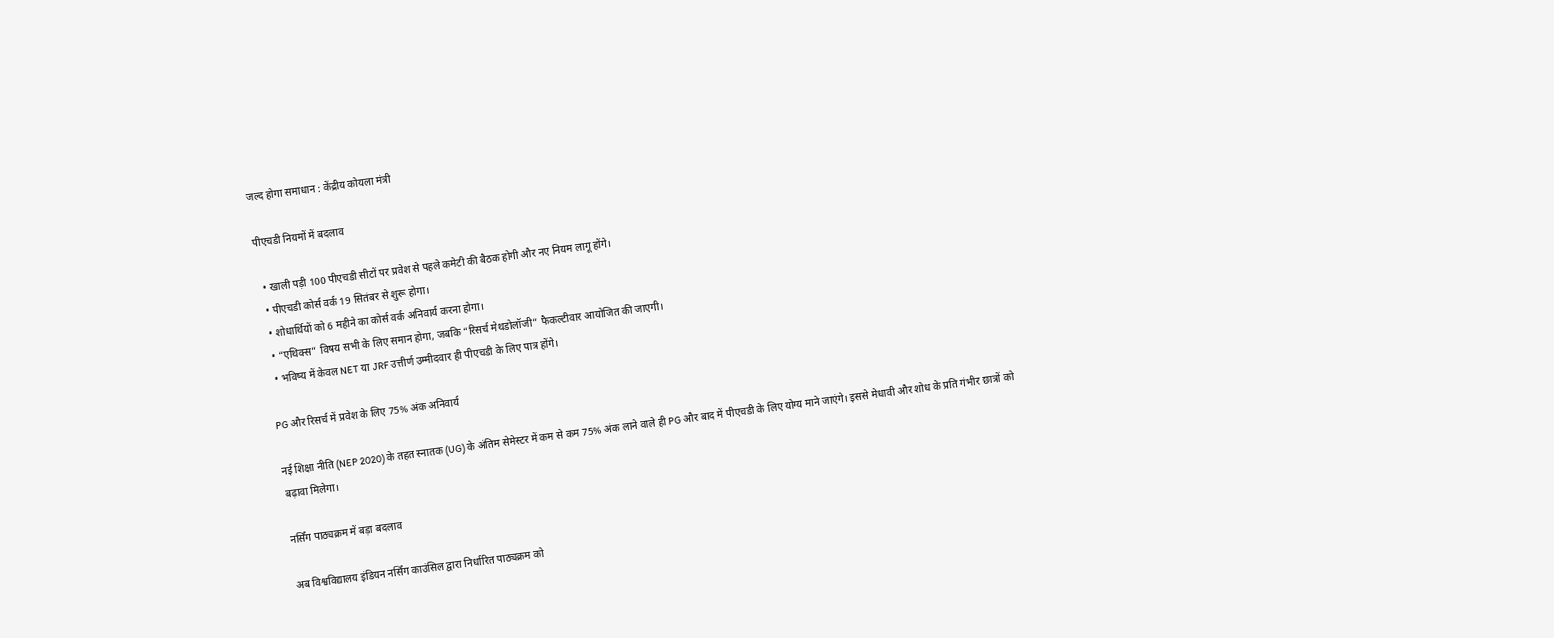जल्द होगा समाधान : केंद्रीय कोयला मंत्री

पीएचडी नियमों में बदलाव

  • खाली पड़ी 100 पीएचडी सीटों पर प्रवेश से पहले कमेटी की बैठक होगी और नए नियम लागू होंगे।
  • पीएचडी कोर्स वर्क 19 सितंबर से शुरू होगा।
  • शोधार्थियों को 6 महीने का कोर्स वर्क अनिवार्य करना होगा।
  • “एथिक्स” विषय सभी के लिए समान होगा, जबकि “रिसर्च मेथडोलॉजी” फैकल्टीवार आयोजित की जाएगी।
  • भविष्य में केवल NET या JRF उत्तीर्ण उम्मीदवार ही पीएचडी के लिए पात्र होंगे।

PG और रिसर्च में प्रवेश के लिए 75% अंक अनिवार्य

नई शिक्षा नीति (NEP 2020) के तहत स्नातक (UG) के अंतिम सेमेस्टर में कम से कम 75% अंक लाने वाले ही PG और बाद में पीएचडी के लिए योग्य माने जाएंगे। इससे मेधावी और शोध के प्रति गंभीर छात्रों को बढ़ावा मिलेगा।

नर्सिंग पाठ्यक्रम में बड़ा बदलाव

अब विश्वविद्यालय इंडियन नर्सिंग काउंसिल द्वारा निर्धारित पाठ्यक्रम को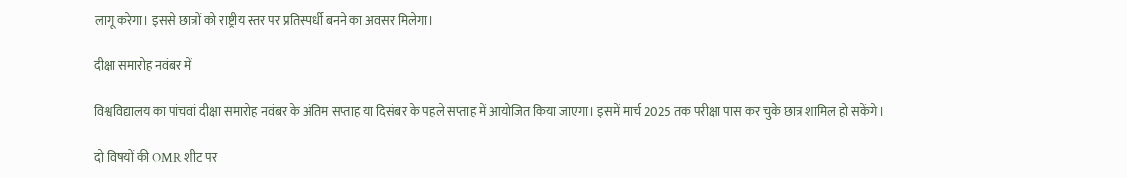लागू करेगा। इससे छात्रों को राष्ट्रीय स्तर पर प्रतिस्पर्धी बनने का अवसर मिलेगा।

दीक्षा समारोह नवंबर में

विश्वविद्यालय का पांचवां दीक्षा समारोह नवंबर के अंतिम सप्ताह या दिसंबर के पहले सप्ताह में आयोजित किया जाएगा। इसमें मार्च 2025 तक परीक्षा पास कर चुके छात्र शामिल हो सकेंगे।

दो विषयों की OMR शीट पर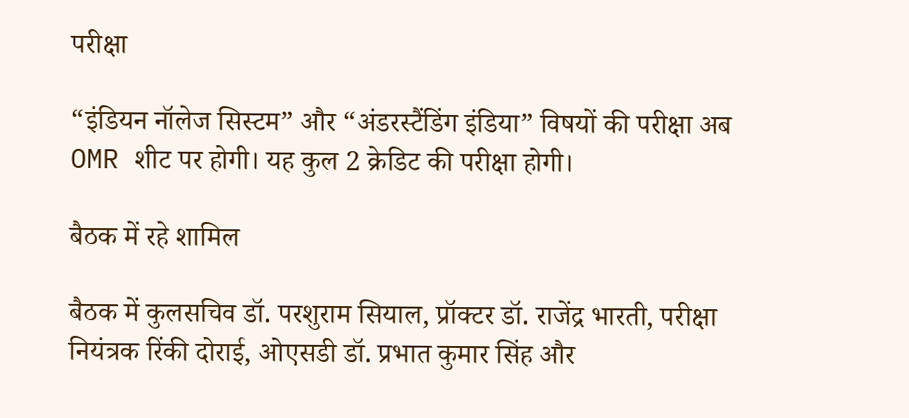परीक्षा

“इंडियन नॉलेज सिस्टम” और “अंडरस्टैंडिंग इंडिया” विषयों की परीक्षा अब OMR शीट पर होगी। यह कुल 2 क्रेडिट की परीक्षा होगी।

बैठक में रहे शामिल

बैठक में कुलसचिव डॉ. परशुराम सियाल, प्रॉक्टर डॉ. राजेंद्र भारती, परीक्षा नियंत्रक रिंकी दोराई, ओएसडी डॉ. प्रभात कुमार सिंह और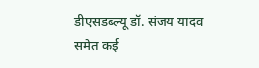डीएसडब्ल्यू डॉ. संजय यादव समेत कई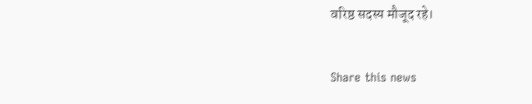वरिष्ठ सदस्य मौजूद रहे।

Share this news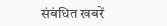संबंधित खबरें